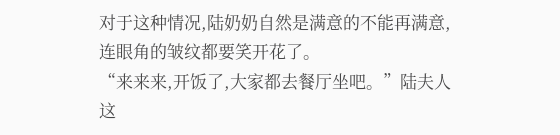对于这种情况,陆奶奶自然是满意的不能再满意,连眼角的皱纹都要笑开花了。
“来来来,开饭了,大家都去餐厅坐吧。”陆夫人这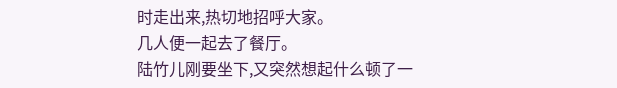时走出来,热切地招呼大家。
几人便一起去了餐厅。
陆竹儿刚要坐下,又突然想起什么顿了一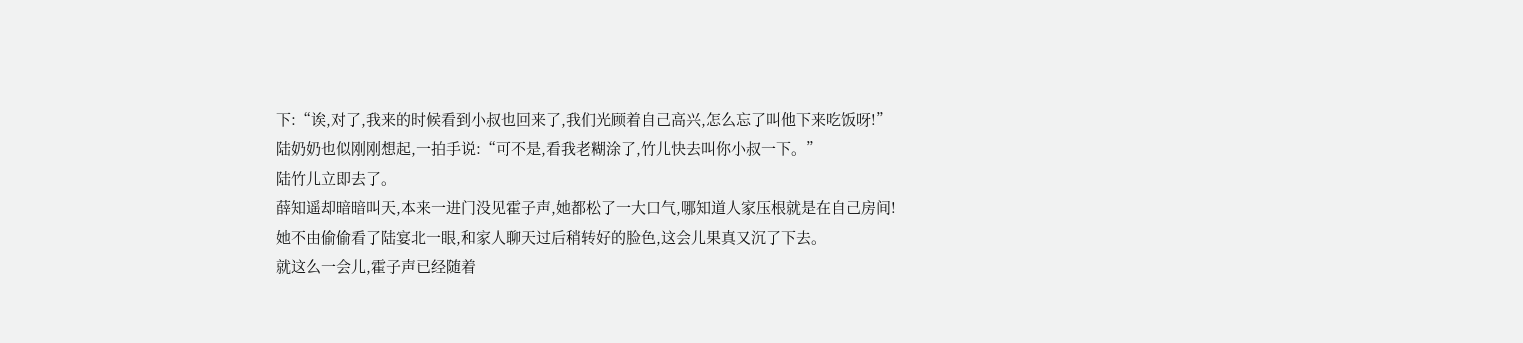下:“诶,对了,我来的时候看到小叔也回来了,我们光顾着自己高兴,怎么忘了叫他下来吃饭呀!”
陆奶奶也似刚刚想起,一拍手说:“可不是,看我老糊涂了,竹儿快去叫你小叔一下。”
陆竹儿立即去了。
薛知遥却暗暗叫天,本来一进门没见霍子声,她都松了一大口气,哪知道人家压根就是在自己房间!
她不由偷偷看了陆宴北一眼,和家人聊天过后稍转好的脸色,这会儿果真又沉了下去。
就这么一会儿,霍子声已经随着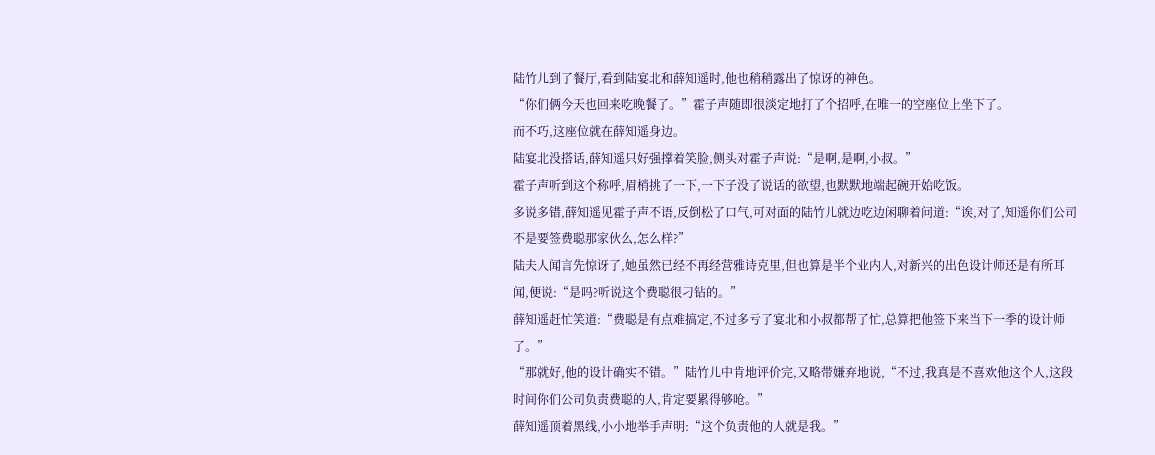陆竹儿到了餐厅,看到陆宴北和薛知遥时,他也稍稍露出了惊讶的神色。
“你们俩今天也回来吃晚餐了。”霍子声随即很淡定地打了个招呼,在唯一的空座位上坐下了。
而不巧,这座位就在薛知遥身边。
陆宴北没搭话,薛知遥只好强撑着笑脸,侧头对霍子声说:“是啊,是啊,小叔。”
霍子声听到这个称呼,眉梢挑了一下,一下子没了说话的欲望,也默默地端起碗开始吃饭。
多说多错,薛知遥见霍子声不语,反倒松了口气,可对面的陆竹儿就边吃边闲聊着问道:“诶,对了,知遥你们公司不是要签费聪那家伙么,怎么样?”
陆夫人闻言先惊讶了,她虽然已经不再经营雅诗克里,但也算是半个业内人,对新兴的出色设计师还是有所耳闻,便说:“是吗?听说这个费聪很刁钻的。”
薛知遥赶忙笑道:“费聪是有点难搞定,不过多亏了宴北和小叔都帮了忙,总算把他签下来当下一季的设计师了。”
“那就好,他的设计确实不错。”陆竹儿中肯地评价完,又略带嫌弃地说,“不过,我真是不喜欢他这个人,这段时间你们公司负责费聪的人,肯定要累得够呛。”
薛知遥顶着黑线,小小地举手声明:“这个负责他的人就是我。”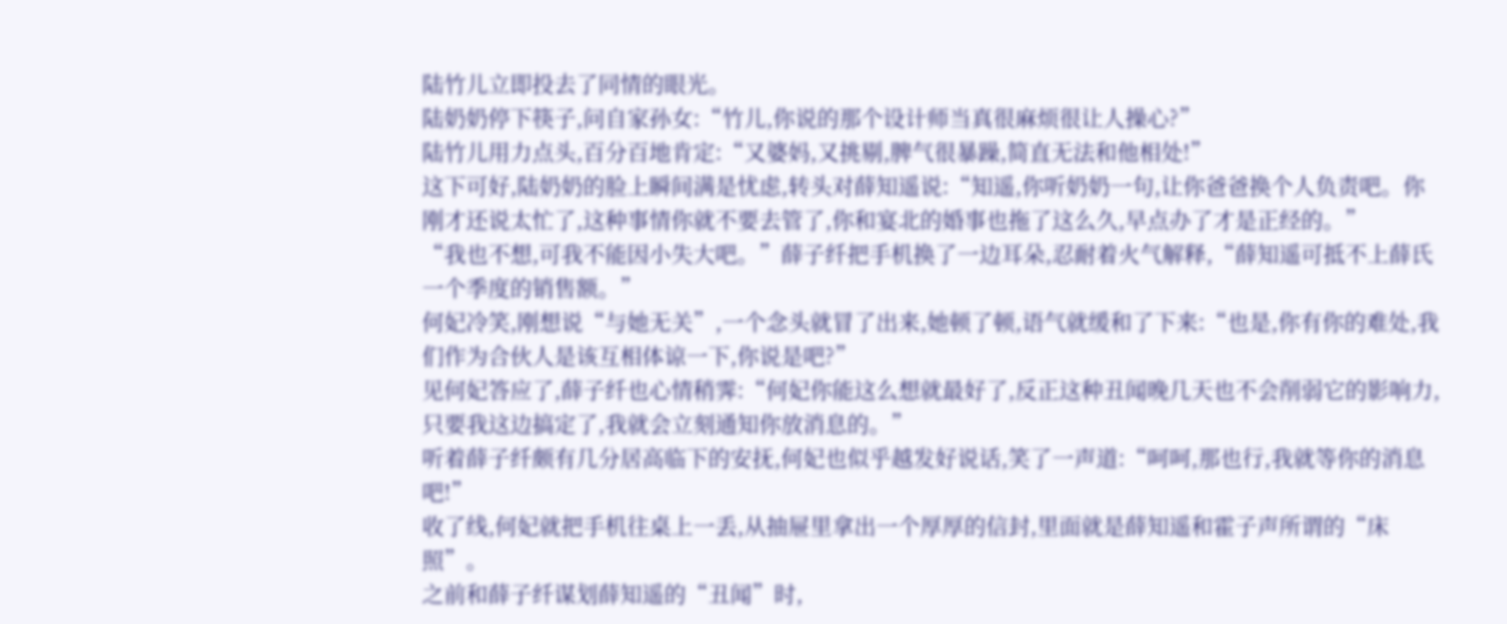陆竹儿立即投去了同情的眼光。
陆奶奶停下筷子,问自家孙女:“竹儿,你说的那个设计师当真很麻烦很让人操心?”
陆竹儿用力点头,百分百地肯定:“又婆妈,又挑剔,脾气很暴躁,简直无法和他相处!”
这下可好,陆奶奶的脸上瞬间满是忧虑,转头对薛知遥说:“知遥,你听奶奶一句,让你爸爸换个人负责吧。你刚才还说太忙了,这种事情你就不要去管了,你和宴北的婚事也拖了这么久,早点办了才是正经的。”
“我也不想,可我不能因小失大吧。”薛子纤把手机换了一边耳朵,忍耐着火气解释,“薛知遥可抵不上薛氏一个季度的销售额。”
何妃冷笑,刚想说“与她无关”,一个念头就冒了出来,她顿了顿,语气就缓和了下来:“也是,你有你的难处,我们作为合伙人是该互相体谅一下,你说是吧?”
见何妃答应了,薛子纤也心情稍霁:“何妃你能这么想就最好了,反正这种丑闻晚几天也不会削弱它的影响力,只要我这边搞定了,我就会立刻通知你放消息的。”
听着薛子纤颇有几分居高临下的安抚,何妃也似乎越发好说话,笑了一声道:“呵呵,那也行,我就等你的消息吧!”
收了线,何妃就把手机往桌上一丢,从抽屉里拿出一个厚厚的信封,里面就是薛知遥和霍子声所谓的“床照”。
之前和薛子纤谋划薛知遥的“丑闻”时,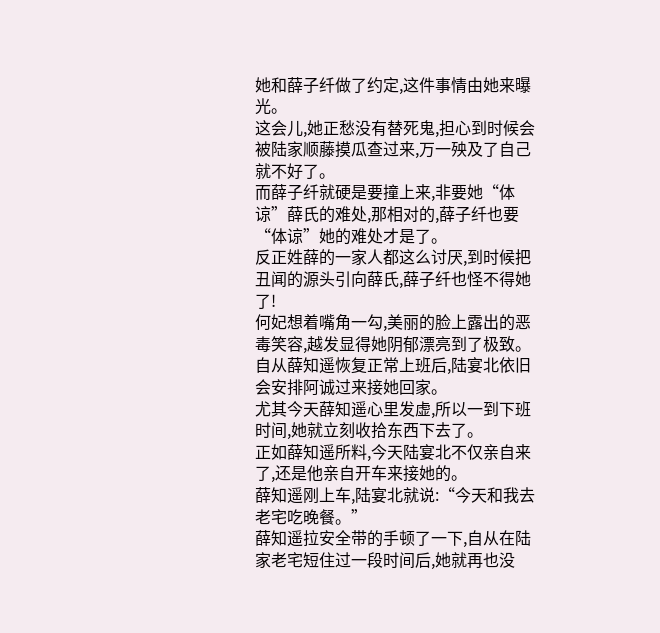她和薛子纤做了约定,这件事情由她来曝光。
这会儿,她正愁没有替死鬼,担心到时候会被陆家顺藤摸瓜查过来,万一殃及了自己就不好了。
而薛子纤就硬是要撞上来,非要她“体谅”薛氏的难处,那相对的,薛子纤也要“体谅”她的难处才是了。
反正姓薛的一家人都这么讨厌,到时候把丑闻的源头引向薛氏,薛子纤也怪不得她了!
何妃想着嘴角一勾,美丽的脸上露出的恶毒笑容,越发显得她阴郁漂亮到了极致。
自从薛知遥恢复正常上班后,陆宴北依旧会安排阿诚过来接她回家。
尤其今天薛知遥心里发虚,所以一到下班时间,她就立刻收拾东西下去了。
正如薛知遥所料,今天陆宴北不仅亲自来了,还是他亲自开车来接她的。
薛知遥刚上车,陆宴北就说:“今天和我去老宅吃晚餐。”
薛知遥拉安全带的手顿了一下,自从在陆家老宅短住过一段时间后,她就再也没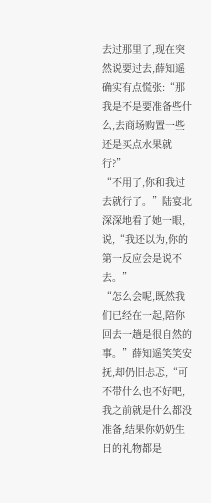去过那里了,现在突然说要过去,薛知遥确实有点慌张:“那我是不是要准备些什么,去商场购置一些还是买点水果就行?”
“不用了,你和我过去就行了。”陆宴北深深地看了她一眼,说,“我还以为,你的第一反应会是说不去。”
“怎么会呢,既然我们已经在一起,陪你回去一趟是很自然的事。”薛知遥笑笑安抚,却仍旧忐忑,“可不带什么也不好吧,我之前就是什么都没准备,结果你奶奶生日的礼物都是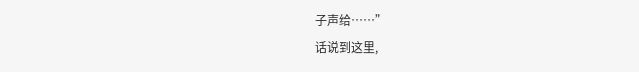子声给……”
话说到这里,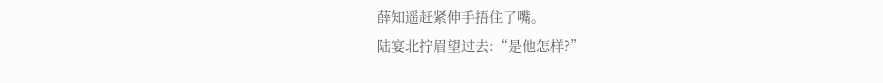薛知遥赶紧伸手捂住了嘴。
陆宴北拧眉望过去:“是他怎样?”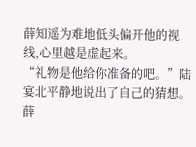薛知遥为难地低头偏开他的视线,心里越是虚起来。
“礼物是他给你准备的吧。”陆宴北平静地说出了自己的猜想。
薛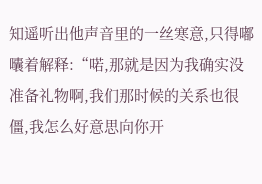知遥听出他声音里的一丝寒意,只得嘟囔着解释:“喏,那就是因为我确实没准备礼物啊,我们那时候的关系也很僵,我怎么好意思向你开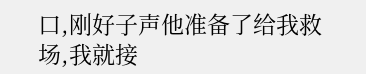口,刚好子声他准备了给我救场,我就接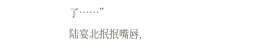了……”
陆宴北抿抿嘴唇,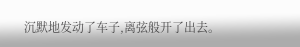沉默地发动了车子,离弦般开了出去。